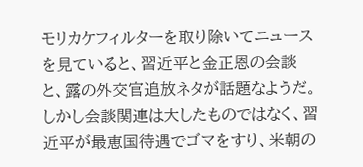モリカケフィルターを取り除いてニュースを見ていると、習近平と金正恩の会談と、露の外交官追放ネタが話題なようだ。
しかし会談関連は大したものではなく、習近平が最恵国待遇でゴマをすり、米朝の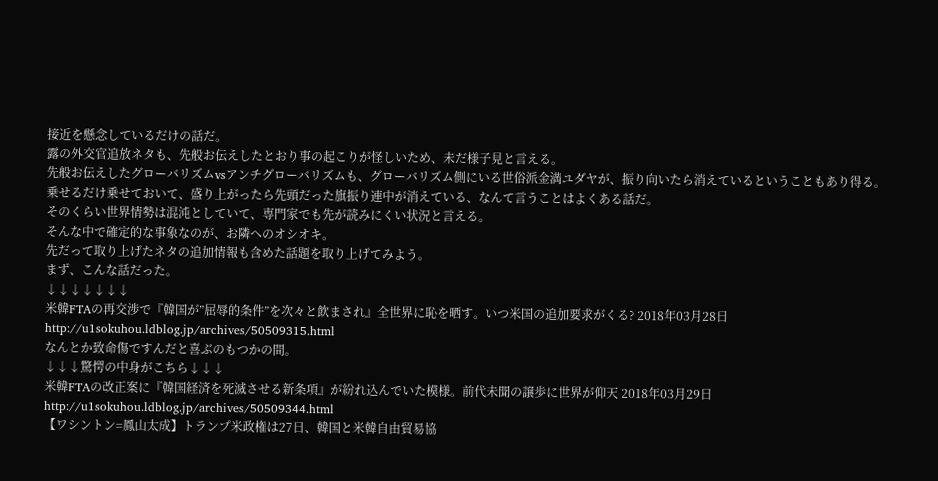接近を懸念しているだけの話だ。
露の外交官追放ネタも、先般お伝えしたとおり事の起こりが怪しいため、未だ様子見と言える。
先般お伝えしたグローバリズムvsアンチグローバリズムも、グローバリズム側にいる世俗派金満ユダヤが、振り向いたら消えているということもあり得る。
乗せるだけ乗せておいて、盛り上がったら先頭だった旗振り連中が消えている、なんて言うことはよくある話だ。
そのくらい世界情勢は混沌としていて、専門家でも先が読みにくい状況と言える。
そんな中で確定的な事象なのが、お隣へのオシオキ。
先だって取り上げたネタの追加情報も含めた話題を取り上げてみよう。
まず、こんな話だった。
↓↓↓↓↓↓↓
米韓FTAの再交渉で『韓国が”屈辱的条件”を次々と飲まされ』全世界に恥を晒す。いつ米国の追加要求がくる? 2018年03月28日
http://u1sokuhou.ldblog.jp/archives/50509315.html
なんとか致命傷ですんだと喜ぶのもつかの間。
↓↓↓驚愕の中身がこちら↓↓↓
米韓FTAの改正案に『韓国経済を死滅させる新条項』が紛れ込んでいた模様。前代未聞の譲歩に世界が仰天 2018年03月29日
http://u1sokuhou.ldblog.jp/archives/50509344.html
【ワシントン=鳳山太成】トランプ米政権は27日、韓国と米韓自由貿易協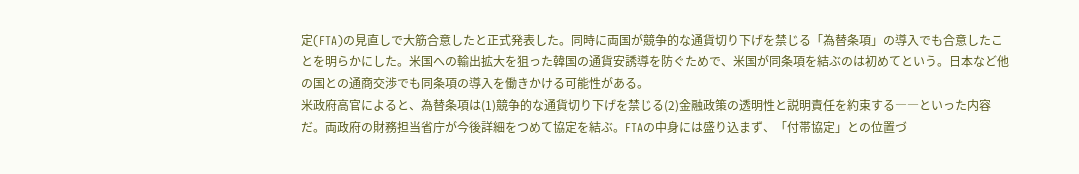定(FTA)の見直しで大筋合意したと正式発表した。同時に両国が競争的な通貨切り下げを禁じる「為替条項」の導入でも合意したことを明らかにした。米国への輸出拡大を狙った韓国の通貨安誘導を防ぐためで、米国が同条項を結ぶのは初めてという。日本など他の国との通商交渉でも同条項の導入を働きかける可能性がある。
米政府高官によると、為替条項は(1)競争的な通貨切り下げを禁じる(2)金融政策の透明性と説明責任を約束する――といった内容だ。両政府の財務担当省庁が今後詳細をつめて協定を結ぶ。FTAの中身には盛り込まず、「付帯協定」との位置づ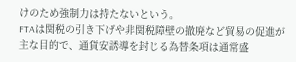けのため強制力は持たないという。
FTAは関税の引き下げや非関税障壁の撤廃など貿易の促進が主な目的で、通貨安誘導を封じる為替条項は通常盛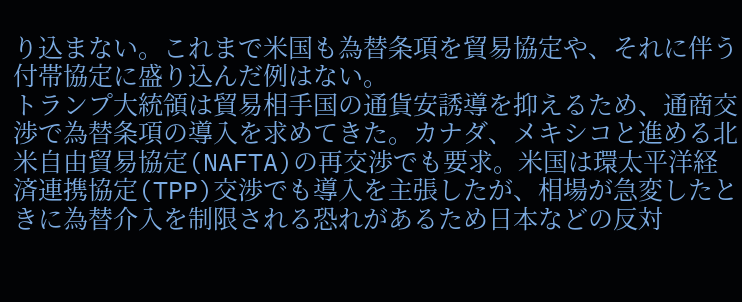り込まない。これまで米国も為替条項を貿易協定や、それに伴う付帯協定に盛り込んだ例はない。
トランプ大統領は貿易相手国の通貨安誘導を抑えるため、通商交渉で為替条項の導入を求めてきた。カナダ、メキシコと進める北米自由貿易協定(NAFTA)の再交渉でも要求。米国は環太平洋経済連携協定(TPP)交渉でも導入を主張したが、相場が急変したときに為替介入を制限される恐れがあるため日本などの反対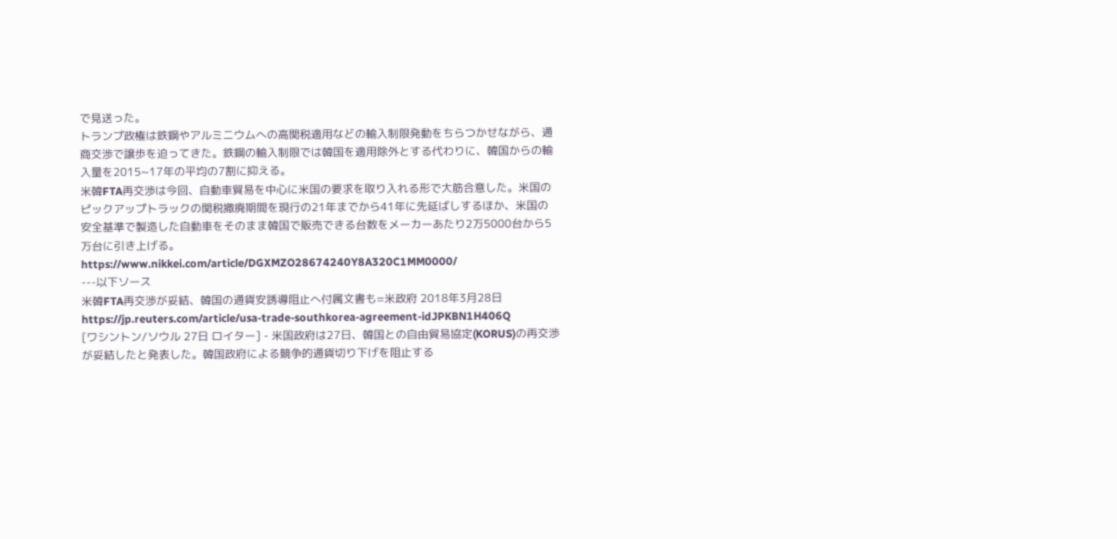で見送った。
トランプ政権は鉄鋼やアルミニウムへの高関税適用などの輸入制限発動をちらつかせながら、通商交渉で譲歩を迫ってきた。鉄鋼の輸入制限では韓国を適用除外とする代わりに、韓国からの輸入量を2015~17年の平均の7割に抑える。
米韓FTA再交渉は今回、自動車貿易を中心に米国の要求を取り入れる形で大筋合意した。米国のピックアップトラックの関税撤廃期間を現行の21年までから41年に先延ばしするほか、米国の安全基準で製造した自動車をそのまま韓国で販売できる台数をメーカーあたり2万5000台から5万台に引き上げる。
https://www.nikkei.com/article/DGXMZO28674240Y8A320C1MM0000/
---以下ソース
米韓FTA再交渉が妥結、韓国の通貨安誘導阻止へ付属文書も=米政府 2018年3月28日
https://jp.reuters.com/article/usa-trade-southkorea-agreement-idJPKBN1H406Q
[ワシントン/ソウル 27日 ロイター] - 米国政府は27日、韓国との自由貿易協定(KORUS)の再交渉が妥結したと発表した。韓国政府による競争的通貨切り下げを阻止する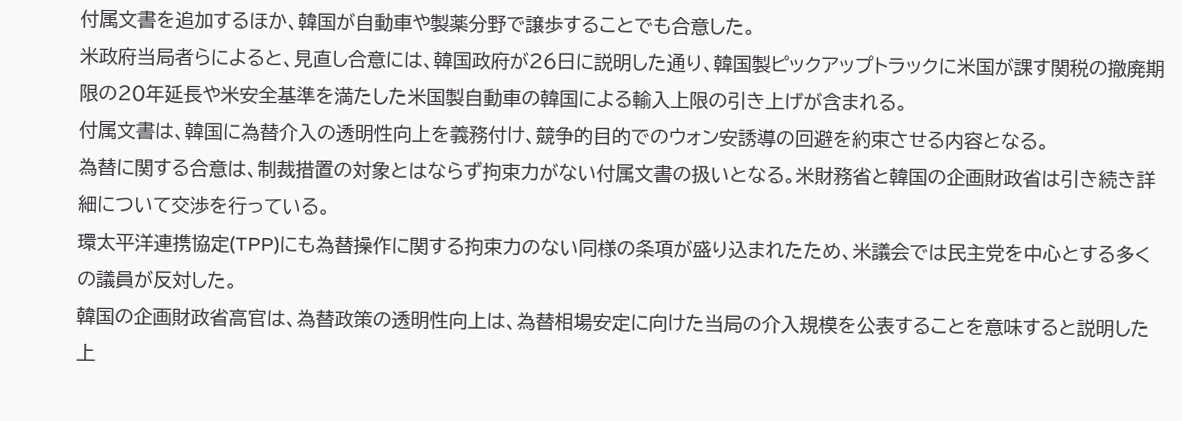付属文書を追加するほか、韓国が自動車や製薬分野で譲歩することでも合意した。
米政府当局者らによると、見直し合意には、韓国政府が26日に説明した通り、韓国製ピックアップトラックに米国が課す関税の撤廃期限の20年延長や米安全基準を満たした米国製自動車の韓国による輸入上限の引き上げが含まれる。
付属文書は、韓国に為替介入の透明性向上を義務付け、競争的目的でのウォン安誘導の回避を約束させる内容となる。
為替に関する合意は、制裁措置の対象とはならず拘束力がない付属文書の扱いとなる。米財務省と韓国の企画財政省は引き続き詳細について交渉を行っている。
環太平洋連携協定(TPP)にも為替操作に関する拘束力のない同様の条項が盛り込まれたため、米議会では民主党を中心とする多くの議員が反対した。
韓国の企画財政省高官は、為替政策の透明性向上は、為替相場安定に向けた当局の介入規模を公表することを意味すると説明した上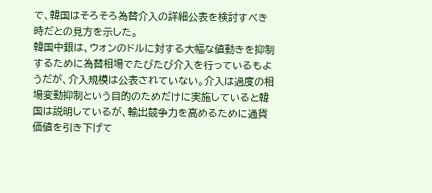で、韓国はそろそろ為替介入の詳細公表を検討すべき時だとの見方を示した。
韓国中銀は、ウォンのドルに対する大幅な値動きを抑制するために為替相場でたびたび介入を行っているもようだが、介入規模は公表されていない。介入は過度の相場変動抑制という目的のためだけに実施していると韓国は説明しているが、輸出競争力を高めるために通貨価値を引き下げて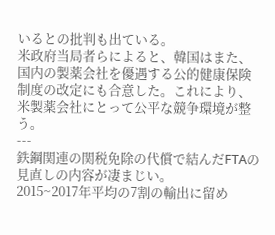いるとの批判も出ている。
米政府当局者らによると、韓国はまた、国内の製薬会社を優遇する公的健康保険制度の改定にも合意した。これにより、米製薬会社にとって公平な競争環境が整う。
---
鉄鋼関連の関税免除の代償で結んだFTAの見直しの内容が凄まじい。
2015~2017年平均の7割の輸出に留め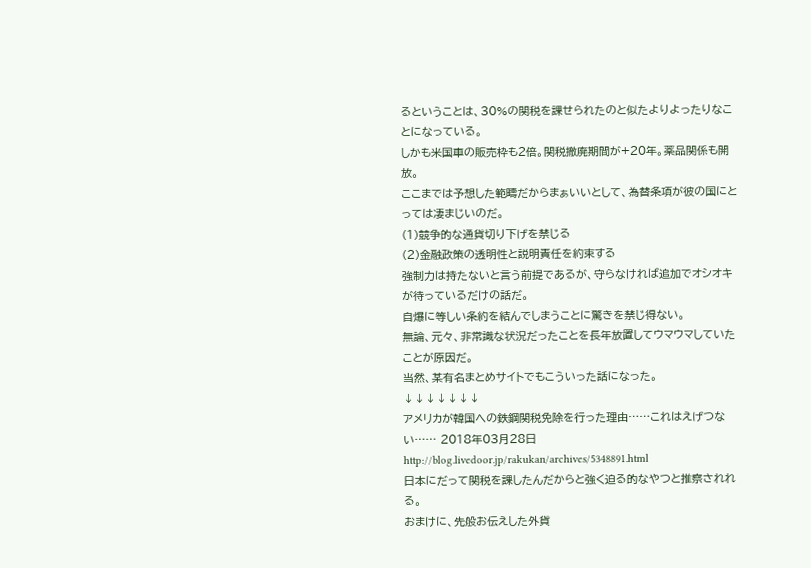るということは、30%の関税を課せられたのと似たよりよったりなことになっている。
しかも米国車の販売枠も2倍。関税撤廃期間が+20年。薬品関係も開放。
ここまでは予想した範疇だからまぁいいとして、為替条項が彼の国にとっては凄まじいのだ。
(1)競争的な通貨切り下げを禁じる
(2)金融政策の透明性と説明責任を約束する
強制力は持たないと言う前提であるが、守らなければ追加でオシオキが待っているだけの話だ。
自爆に等しい条約を結んでしまうことに驚きを禁じ得ない。
無論、元々、非常識な状況だったことを長年放置してウマウマしていたことが原因だ。
当然、某有名まとめサイトでもこういった話になった。
↓↓↓↓↓↓↓
アメリカが韓国への鉄鋼関税免除を行った理由……これはえげつない…… 2018年03月28日
http://blog.livedoor.jp/rakukan/archives/5348891.html
日本にだって関税を課したんだからと強く迫る的なやつと推察されれる。
おまけに、先般お伝えした外貨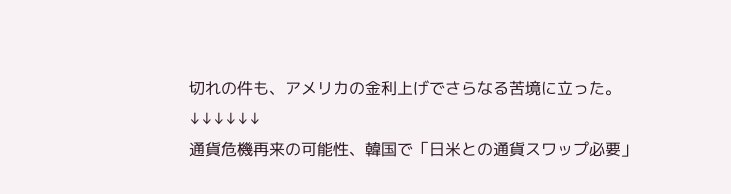切れの件も、アメリカの金利上げでさらなる苦境に立った。
↓↓↓↓↓↓
通貨危機再来の可能性、韓国で「日米との通貨スワップ必要」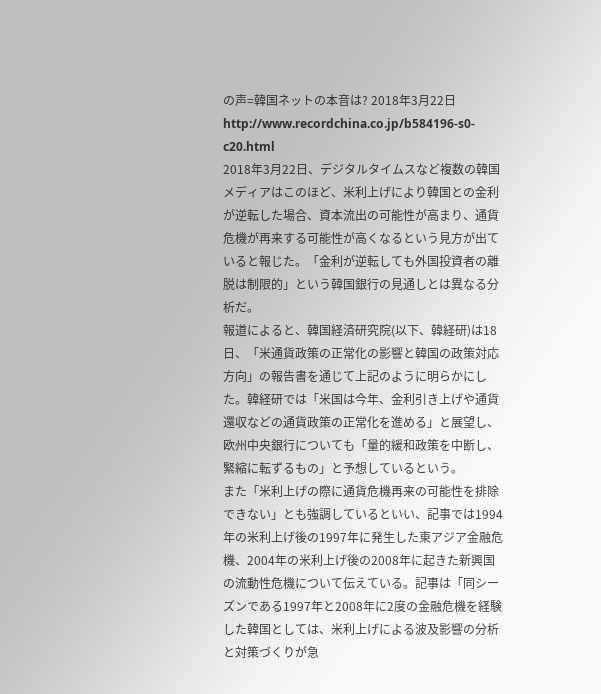の声=韓国ネットの本音は? 2018年3月22日
http://www.recordchina.co.jp/b584196-s0-c20.html
2018年3月22日、デジタルタイムスなど複数の韓国メディアはこのほど、米利上げにより韓国との金利が逆転した場合、資本流出の可能性が高まり、通貨危機が再来する可能性が高くなるという見方が出ていると報じた。「金利が逆転しても外国投資者の離脱は制限的」という韓国銀行の見通しとは異なる分析だ。
報道によると、韓国経済研究院(以下、韓経研)は18日、「米通貨政策の正常化の影響と韓国の政策対応方向」の報告書を通じて上記のように明らかにした。韓経研では「米国は今年、金利引き上げや通貨還収などの通貨政策の正常化を進める」と展望し、欧州中央銀行についても「量的緩和政策を中断し、緊縮に転ずるもの」と予想しているという。
また「米利上げの際に通貨危機再来の可能性を排除できない」とも強調しているといい、記事では1994年の米利上げ後の1997年に発生した東アジア金融危機、2004年の米利上げ後の2008年に起きた新興国の流動性危機について伝えている。記事は「同シーズンである1997年と2008年に2度の金融危機を経験した韓国としては、米利上げによる波及影響の分析と対策づくりが急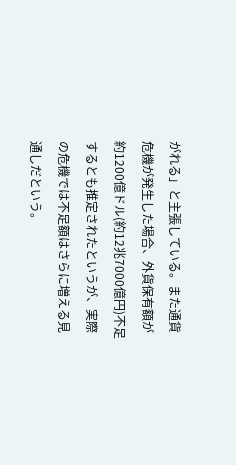がれる」と主張している。また通貨危機が発生した場合、外貨保有額が約1200億ドル(約12兆7000億円)不足するとも推定されたというが、実際の危機では不足額はさらに増える見通しだという。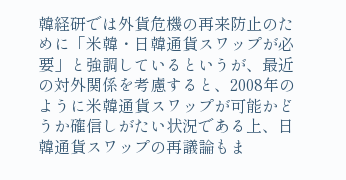韓経研では外貨危機の再来防止のために「米韓・日韓通貨スワップが必要」と強調しているというが、最近の対外関係を考慮すると、2008年のように米韓通貨スワップが可能かどうか確信しがたい状況である上、日韓通貨スワップの再議論もま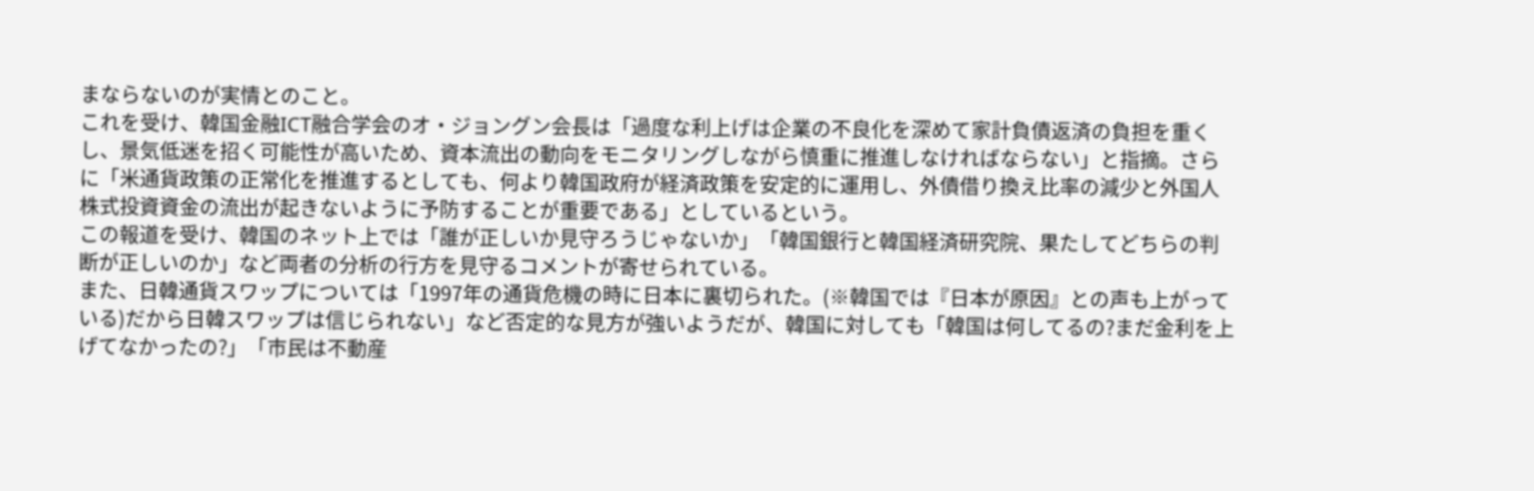まならないのが実情とのこと。
これを受け、韓国金融ICT融合学会のオ・ジョングン会長は「過度な利上げは企業の不良化を深めて家計負債返済の負担を重くし、景気低迷を招く可能性が高いため、資本流出の動向をモニタリングしながら慎重に推進しなければならない」と指摘。さらに「米通貨政策の正常化を推進するとしても、何より韓国政府が経済政策を安定的に運用し、外債借り換え比率の減少と外国人株式投資資金の流出が起きないように予防することが重要である」としているという。
この報道を受け、韓国のネット上では「誰が正しいか見守ろうじゃないか」「韓国銀行と韓国経済研究院、果たしてどちらの判断が正しいのか」など両者の分析の行方を見守るコメントが寄せられている。
また、日韓通貨スワップについては「1997年の通貨危機の時に日本に裏切られた。(※韓国では『日本が原因』との声も上がっている)だから日韓スワップは信じられない」など否定的な見方が強いようだが、韓国に対しても「韓国は何してるの?まだ金利を上げてなかったの?」「市民は不動産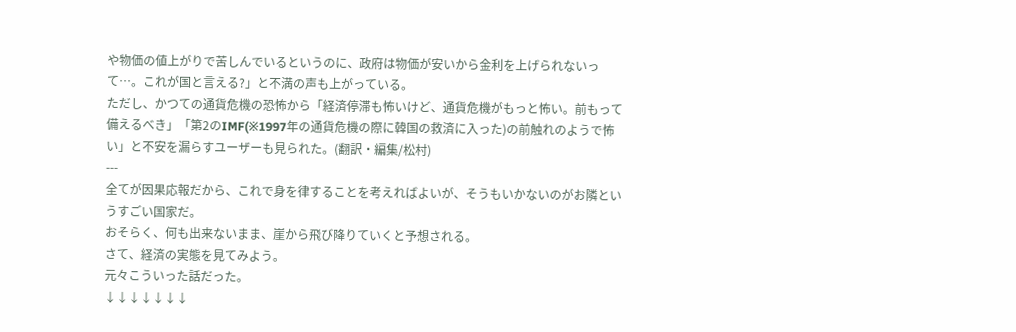や物価の値上がりで苦しんでいるというのに、政府は物価が安いから金利を上げられないって…。これが国と言える?」と不満の声も上がっている。
ただし、かつての通貨危機の恐怖から「経済停滞も怖いけど、通貨危機がもっと怖い。前もって備えるべき」「第2のIMF(※1997年の通貨危機の際に韓国の救済に入った)の前触れのようで怖い」と不安を漏らすユーザーも見られた。(翻訳・編集/松村)
---
全てが因果応報だから、これで身を律することを考えればよいが、そうもいかないのがお隣というすごい国家だ。
おそらく、何も出来ないまま、崖から飛び降りていくと予想される。
さて、経済の実態を見てみよう。
元々こういった話だった。
↓↓↓↓↓↓↓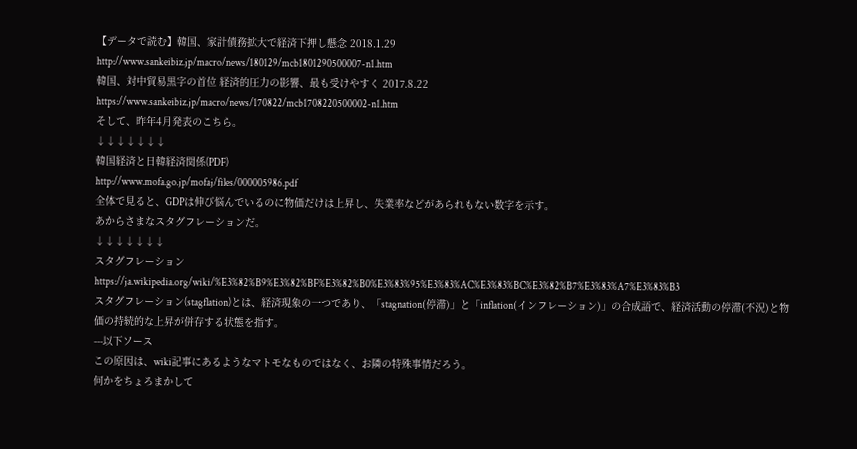【データで読む】韓国、家計債務拡大で経済下押し懸念 2018.1.29
http://www.sankeibiz.jp/macro/news/180129/mcb1801290500007-n1.htm
韓国、対中貿易黒字の首位 経済的圧力の影響、最も受けやすく 2017.8.22
https://www.sankeibiz.jp/macro/news/170822/mcb1708220500002-n1.htm
そして、昨年4月発表のこちら。
↓↓↓↓↓↓↓
韓国経済と日韓経済関係(PDF)
http://www.mofa.go.jp/mofaj/files/000005986.pdf
全体で見ると、GDPは伸び悩んでいるのに物価だけは上昇し、失業率などがあられもない数字を示す。
あからさまなスタグフレーションだ。
↓↓↓↓↓↓↓
スタグフレーション
https://ja.wikipedia.org/wiki/%E3%82%B9%E3%82%BF%E3%82%B0%E3%83%95%E3%83%AC%E3%83%BC%E3%82%B7%E3%83%A7%E3%83%B3
スタグフレーション(stagflation)とは、経済現象の一つであり、「stagnation(停滞)」と「inflation(インフレーション)」の合成語で、経済活動の停滞(不況)と物価の持続的な上昇が併存する状態を指す。
---以下ソース
この原因は、wiki記事にあるようなマトモなものではなく、お隣の特殊事情だろう。
何かをちょろまかして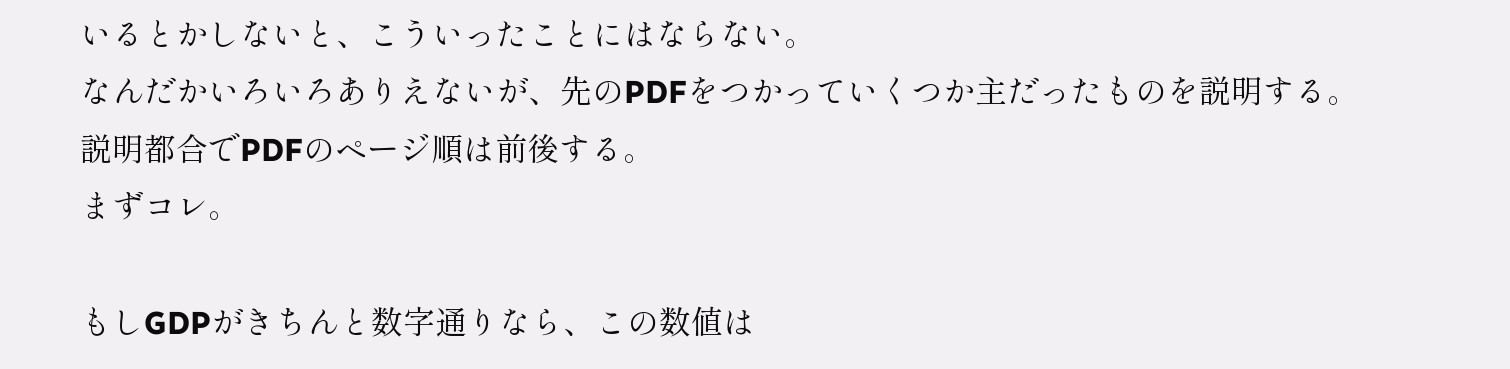いるとかしないと、こういったことにはならない。
なんだかいろいろありえないが、先のPDFをつかっていくつか主だったものを説明する。
説明都合でPDFのページ順は前後する。
まずコレ。

もしGDPがきちんと数字通りなら、この数値は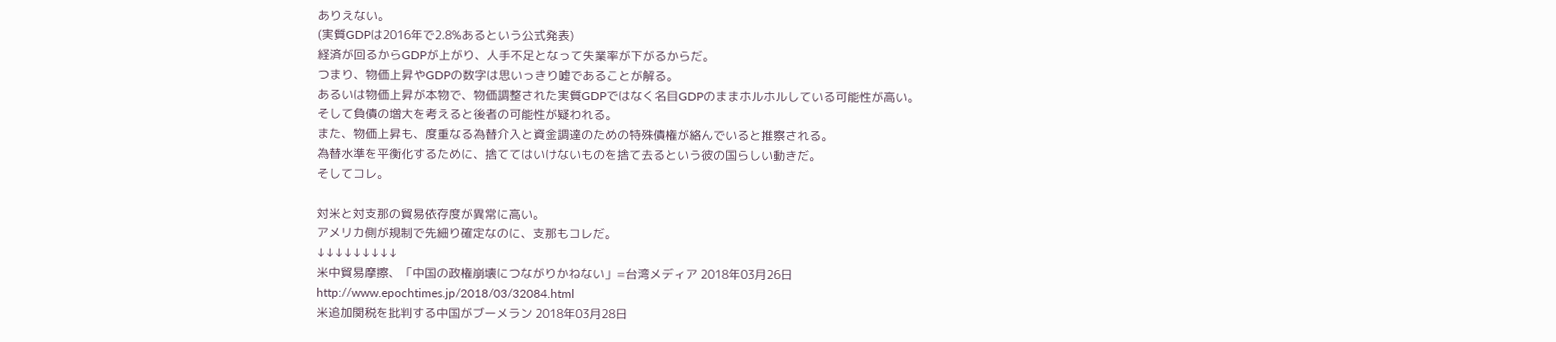ありえない。
(実質GDPは2016年で2.8%あるという公式発表)
経済が回るからGDPが上がり、人手不足となって失業率が下がるからだ。
つまり、物価上昇やGDPの数字は思いっきり嘘であることが解る。
あるいは物価上昇が本物で、物価調整された実質GDPではなく名目GDPのままホルホルしている可能性が高い。
そして負債の増大を考えると後者の可能性が疑われる。
また、物価上昇も、度重なる為替介入と資金調達のための特殊債権が絡んでいると推察される。
為替水準を平衡化するために、捨ててはいけないものを捨て去るという彼の国らしい動きだ。
そしてコレ。

対米と対支那の貿易依存度が異常に高い。
アメリカ側が規制で先細り確定なのに、支那もコレだ。
↓↓↓↓↓↓↓↓↓
米中貿易摩擦、「中国の政権崩壊につながりかねない」=台湾メディア 2018年03月26日
http://www.epochtimes.jp/2018/03/32084.html
米追加関税を批判する中国がブーメラン 2018年03月28日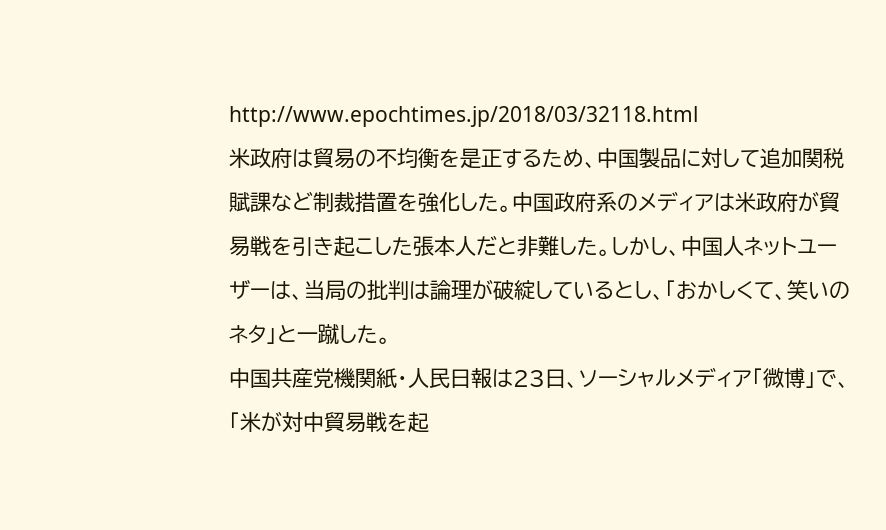http://www.epochtimes.jp/2018/03/32118.html
米政府は貿易の不均衡を是正するため、中国製品に対して追加関税賦課など制裁措置を強化した。中国政府系のメディアは米政府が貿易戦を引き起こした張本人だと非難した。しかし、中国人ネットユーザーは、当局の批判は論理が破綻しているとし、「おかしくて、笑いのネタ」と一蹴した。
中国共産党機関紙・人民日報は23日、ソーシャルメディア「微博」で、「米が対中貿易戦を起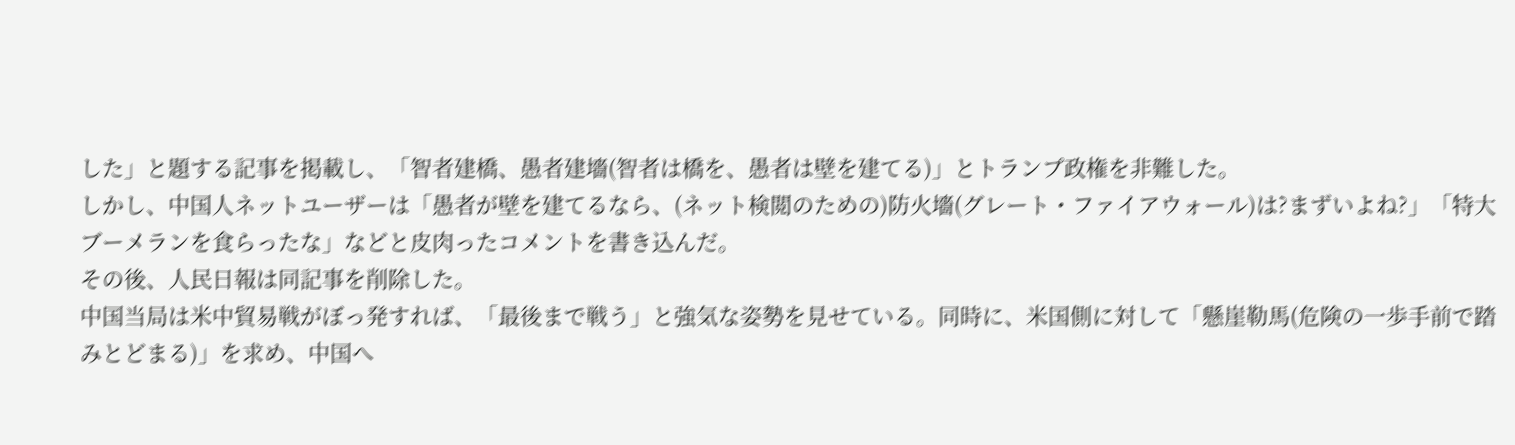した」と題する記事を掲載し、「智者建橋、愚者建墻(智者は橋を、愚者は壁を建てる)」とトランプ政権を非難した。
しかし、中国人ネットユーザーは「愚者が壁を建てるなら、(ネット検閲のための)防火墻(グレート・ファイアウォール)は?まずいよね?」「特大ブーメランを食らったな」などと皮肉ったコメントを書き込んだ。
その後、人民日報は同記事を削除した。
中国当局は米中貿易戦がぼっ発すれば、「最後まで戦う」と強気な姿勢を見せている。同時に、米国側に対して「懸崖勒馬(危険の一歩手前で踏みとどまる)」を求め、中国へ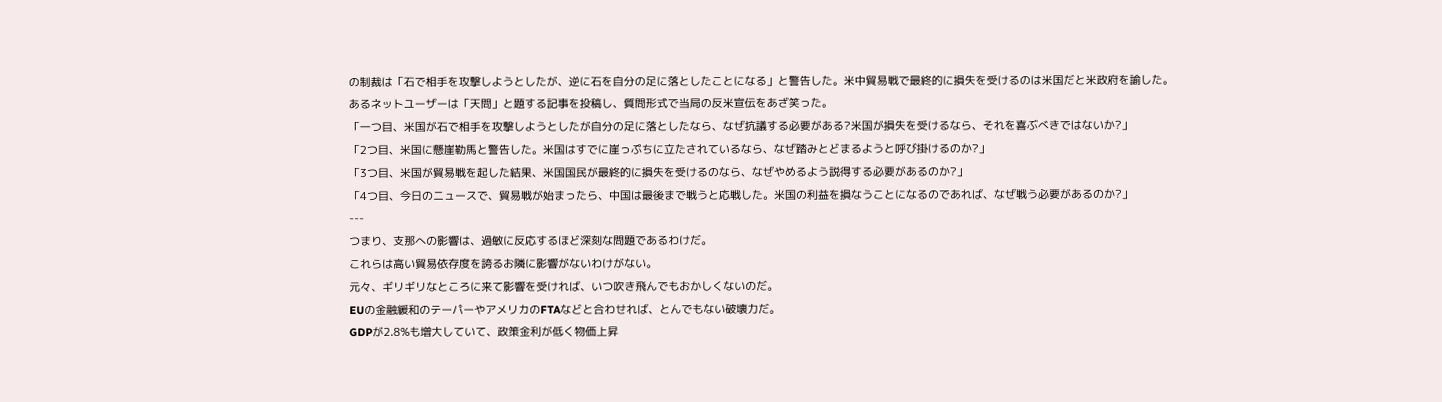の制裁は「石で相手を攻撃しようとしたが、逆に石を自分の足に落としたことになる」と警告した。米中貿易戦で最終的に損失を受けるのは米国だと米政府を諭した。
あるネットユーザーは「天問」と題する記事を投稿し、質問形式で当局の反米宣伝をあざ笑った。
「一つ目、米国が石で相手を攻撃しようとしたが自分の足に落としたなら、なぜ抗議する必要がある?米国が損失を受けるなら、それを喜ぶべきではないか?」
「2つ目、米国に懸崖勒馬と警告した。米国はすでに崖っぷちに立たされているなら、なぜ踏みとどまるようと呼び掛けるのか?」
「3つ目、米国が貿易戦を起した結果、米国国民が最終的に損失を受けるのなら、なぜやめるよう説得する必要があるのか?」
「4つ目、今日のニュースで、貿易戦が始まったら、中国は最後まで戦うと応戦した。米国の利益を損なうことになるのであれば、なぜ戦う必要があるのか?」
---
つまり、支那への影響は、過敏に反応するほど深刻な問題であるわけだ。
これらは高い貿易依存度を誇るお隣に影響がないわけがない。
元々、ギリギリなところに来て影響を受ければ、いつ吹き飛んでもおかしくないのだ。
EUの金融緩和のテーパーやアメリカのFTAなどと合わせれば、とんでもない破壊力だ。
GDPが2.8%も増大していて、政策金利が低く物価上昇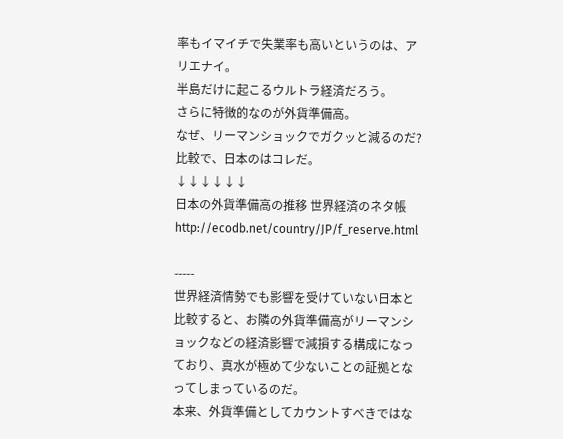率もイマイチで失業率も高いというのは、アリエナイ。
半島だけに起こるウルトラ経済だろう。
さらに特徴的なのが外貨準備高。
なぜ、リーマンショックでガクッと減るのだ?
比較で、日本のはコレだ。
↓↓↓↓↓↓
日本の外貨準備高の推移 世界経済のネタ帳
http://ecodb.net/country/JP/f_reserve.html

-----
世界経済情勢でも影響を受けていない日本と比較すると、お隣の外貨準備高がリーマンショックなどの経済影響で減損する構成になっており、真水が極めて少ないことの証拠となってしまっているのだ。
本来、外貨準備としてカウントすべきではな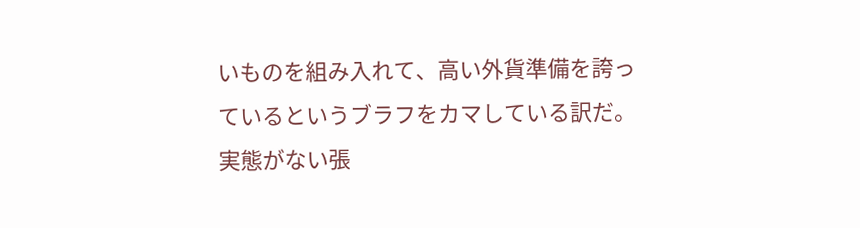いものを組み入れて、高い外貨準備を誇っているというブラフをカマしている訳だ。
実態がない張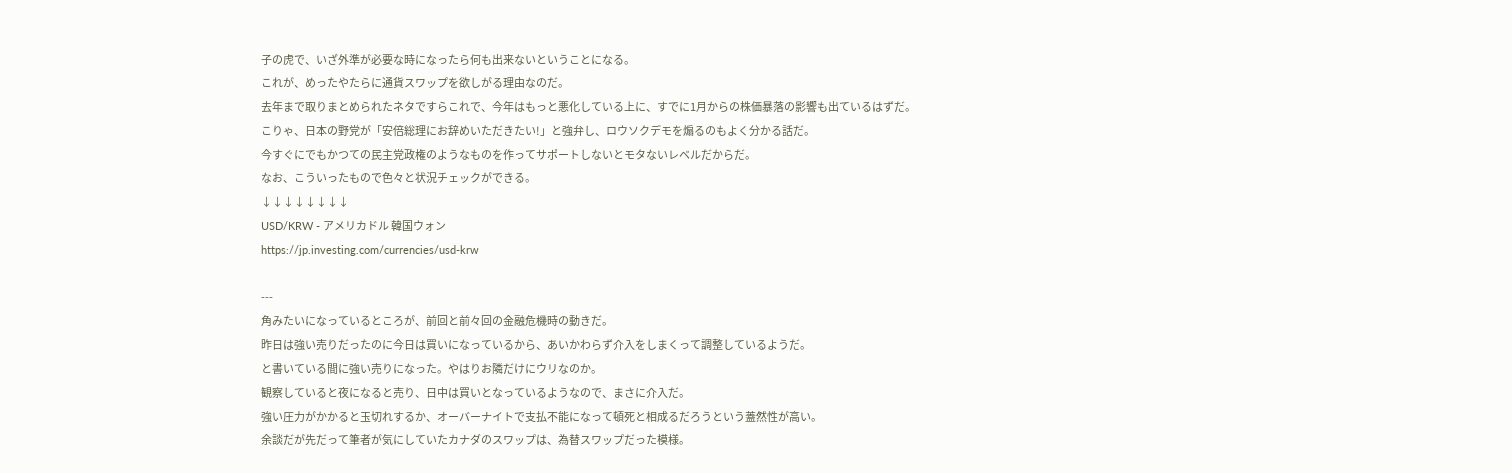子の虎で、いざ外準が必要な時になったら何も出来ないということになる。
これが、めったやたらに通貨スワップを欲しがる理由なのだ。
去年まで取りまとめられたネタですらこれで、今年はもっと悪化している上に、すでに1月からの株価暴落の影響も出ているはずだ。
こりゃ、日本の野党が「安倍総理にお辞めいただきたい!」と強弁し、ロウソクデモを煽るのもよく分かる話だ。
今すぐにでもかつての民主党政権のようなものを作ってサポートしないとモタないレベルだからだ。
なお、こういったもので色々と状況チェックができる。
↓↓↓↓↓↓↓↓
USD/KRW - アメリカドル 韓国ウォン
https://jp.investing.com/currencies/usd-krw

---
角みたいになっているところが、前回と前々回の金融危機時の動きだ。
昨日は強い売りだったのに今日は買いになっているから、あいかわらず介入をしまくって調整しているようだ。
と書いている間に強い売りになった。やはりお隣だけにウリなのか。
観察していると夜になると売り、日中は買いとなっているようなので、まさに介入だ。
強い圧力がかかると玉切れするか、オーバーナイトで支払不能になって頓死と相成るだろうという蓋然性が高い。
余談だが先だって筆者が気にしていたカナダのスワップは、為替スワップだった模様。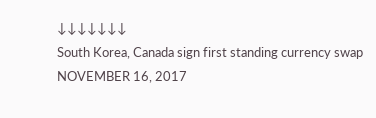↓↓↓↓↓↓↓
South Korea, Canada sign first standing currency swap NOVEMBER 16, 2017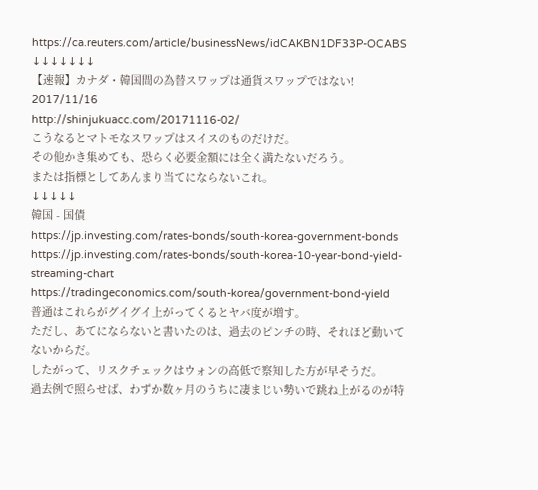https://ca.reuters.com/article/businessNews/idCAKBN1DF33P-OCABS
↓↓↓↓↓↓↓
【速報】カナダ・韓国間の為替スワップは通貨スワップではない! 2017/11/16
http://shinjukuacc.com/20171116-02/
こうなるとマトモなスワップはスイスのものだけだ。
その他かき集めても、恐らく必要金額には全く満たないだろう。
または指標としてあんまり当てにならないこれ。
↓↓↓↓↓
韓国 - 国債
https://jp.investing.com/rates-bonds/south-korea-government-bonds
https://jp.investing.com/rates-bonds/south-korea-10-year-bond-yield-streaming-chart
https://tradingeconomics.com/south-korea/government-bond-yield
普通はこれらがグイグイ上がってくるとヤバ度が増す。
ただし、あてにならないと書いたのは、過去のピンチの時、それほど動いてないからだ。
したがって、リスクチェックはウォンの高低で察知した方が早そうだ。
過去例で照らせば、わずか数ヶ月のうちに凄まじい勢いで跳ね上がるのが特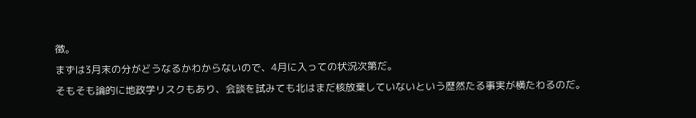徴。
まずは3月末の分がどうなるかわからないので、4月に入っての状況次第だ。
そもそも論的に地政学リスクもあり、会談を試みても北はまだ核放棄していないという歴然たる事実が横たわるのだ。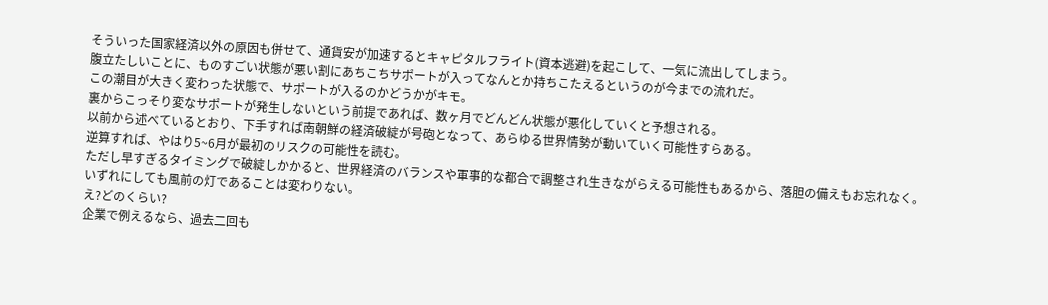そういった国家経済以外の原因も併せて、通貨安が加速するとキャピタルフライト(資本逃避)を起こして、一気に流出してしまう。
腹立たしいことに、ものすごい状態が悪い割にあちこちサポートが入ってなんとか持ちこたえるというのが今までの流れだ。
この潮目が大きく変わった状態で、サポートが入るのかどうかがキモ。
裏からこっそり変なサポートが発生しないという前提であれば、数ヶ月でどんどん状態が悪化していくと予想される。
以前から述べているとおり、下手すれば南朝鮮の経済破綻が号砲となって、あらゆる世界情勢が動いていく可能性すらある。
逆算すれば、やはり5~6月が最初のリスクの可能性を読む。
ただし早すぎるタイミングで破綻しかかると、世界経済のバランスや軍事的な都合で調整され生きながらえる可能性もあるから、落胆の備えもお忘れなく。
いずれにしても風前の灯であることは変わりない。
え?どのくらい?
企業で例えるなら、過去二回も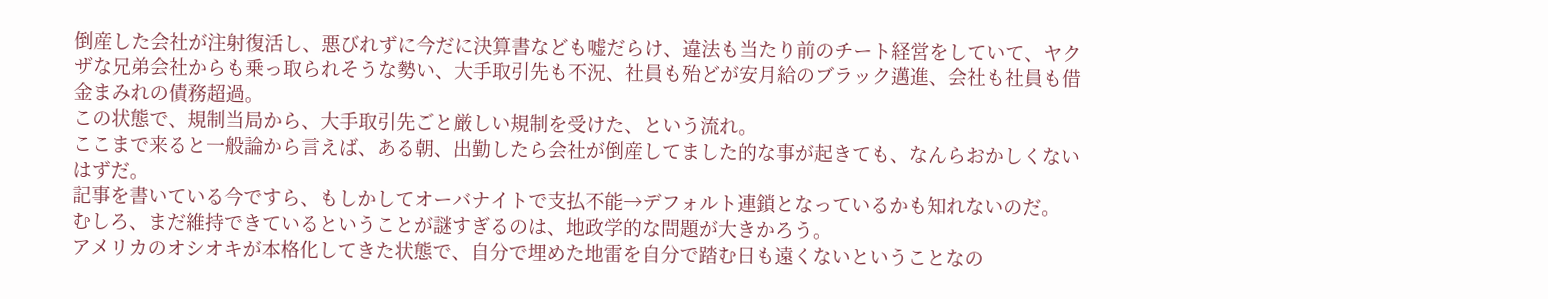倒産した会社が注射復活し、悪びれずに今だに決算書なども嘘だらけ、違法も当たり前のチート経営をしていて、ヤクザな兄弟会社からも乗っ取られそうな勢い、大手取引先も不況、社員も殆どが安月給のブラック邁進、会社も社員も借金まみれの債務超過。
この状態で、規制当局から、大手取引先ごと厳しい規制を受けた、という流れ。
ここまで来ると一般論から言えば、ある朝、出勤したら会社が倒産してました的な事が起きても、なんらおかしくないはずだ。
記事を書いている今ですら、もしかしてオーバナイトで支払不能→デフォルト連鎖となっているかも知れないのだ。
むしろ、まだ維持できているということが謎すぎるのは、地政学的な問題が大きかろう。
アメリカのオシオキが本格化してきた状態で、自分で埋めた地雷を自分で踏む日も遠くないということなの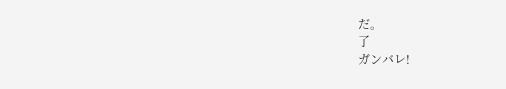だ。
了
ガンバレ!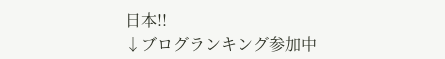日本!!
↓ブログランキング参加中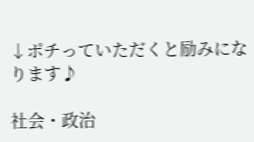↓ポチっていただくと励みになります♪

社会・政治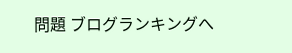問題 ブログランキングへ